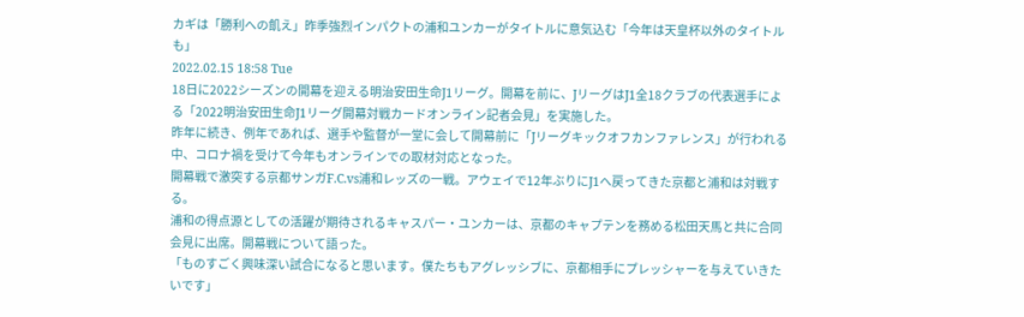カギは「勝利への飢え」昨季強烈インパクトの浦和ユンカーがタイトルに意気込む「今年は天皇杯以外のタイトルも」
2022.02.15 18:58 Tue
18日に2022シーズンの開幕を迎える明治安田生命J1リーグ。開幕を前に、JリーグはJ1全18クラブの代表選手による「2022明治安田生命J1リーグ開幕対戦カードオンライン記者会見」を実施した。
昨年に続き、例年であれば、選手や監督が一堂に会して開幕前に「Jリーグキックオフカンファレンス」が行われる中、コロナ禍を受けて今年もオンラインでの取材対応となった。
開幕戦で激突する京都サンガF.C.vs浦和レッズの一戦。アウェイで12年ぶりにJ1へ戻ってきた京都と浦和は対戦する。
浦和の得点源としての活躍が期待されるキャスパー・ユンカーは、京都のキャプテンを務める松田天馬と共に合同会見に出席。開幕戦について語った。
「ものすごく興味深い試合になると思います。僕たちもアグレッシブに、京都相手にプレッシャーを与えていきたいです」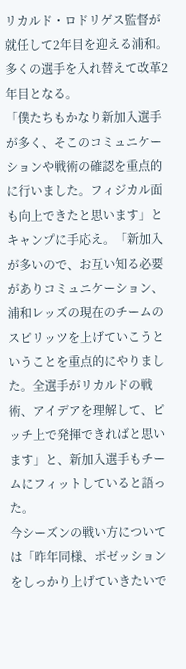リカルド・ロドリゲス監督が就任して2年目を迎える浦和。多くの選手を入れ替えて改革2年目となる。
「僕たちもかなり新加入選手が多く、そこのコミュニケーションや戦術の確認を重点的に行いました。フィジカル面も向上できたと思います」とキャンプに手応え。「新加入が多いので、お互い知る必要がありコミュニケーション、浦和レッズの現在のチームのスピリッツを上げていこうということを重点的にやりました。全選手がリカルドの戦術、アイデアを理解して、ピッチ上で発揮できればと思います」と、新加入選手もチームにフィットしていると語った。
今シーズンの戦い方については「昨年同様、ポゼッションをしっかり上げていきたいで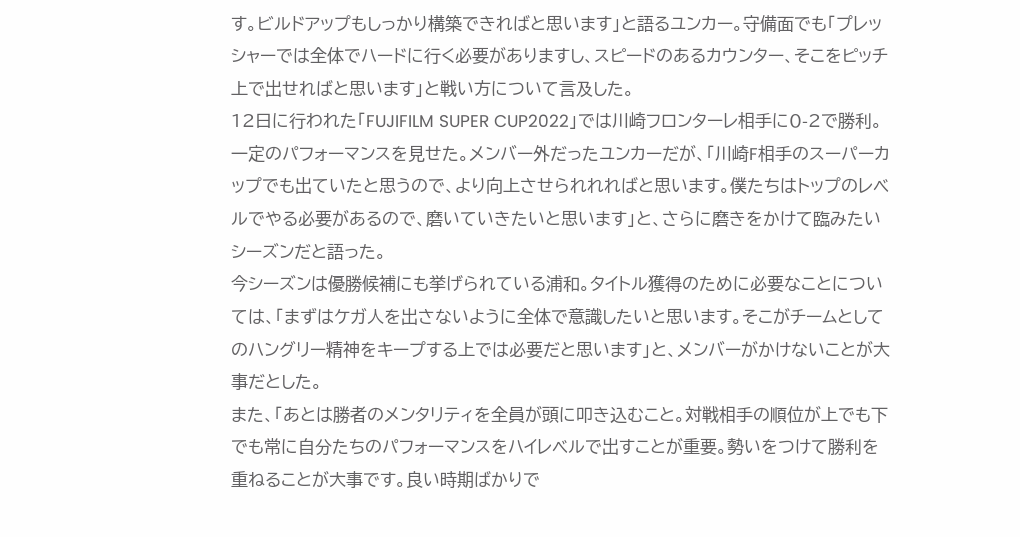す。ビルドアップもしっかり構築できればと思います」と語るユンカー。守備面でも「プレッシャーでは全体でハードに行く必要がありますし、スピードのあるカウンター、そこをピッチ上で出せればと思います」と戦い方について言及した。
12日に行われた「FUJIFILM SUPER CUP2022」では川崎フロンターレ相手に0-2で勝利。一定のパフォーマンスを見せた。メンバー外だったユンカーだが、「川崎F相手のスーパーカップでも出ていたと思うので、より向上させられれればと思います。僕たちはトップのレベルでやる必要があるので、磨いていきたいと思います」と、さらに磨きをかけて臨みたいシーズンだと語った。
今シーズンは優勝候補にも挙げられている浦和。タイトル獲得のために必要なことについては、「まずはケガ人を出さないように全体で意識したいと思います。そこがチームとしてのハングリー精神をキープする上では必要だと思います」と、メンバーがかけないことが大事だとした。
また、「あとは勝者のメンタリティを全員が頭に叩き込むこと。対戦相手の順位が上でも下でも常に自分たちのパフォーマンスをハイレベルで出すことが重要。勢いをつけて勝利を重ねることが大事です。良い時期ばかりで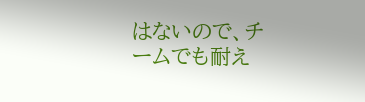はないので、チームでも耐え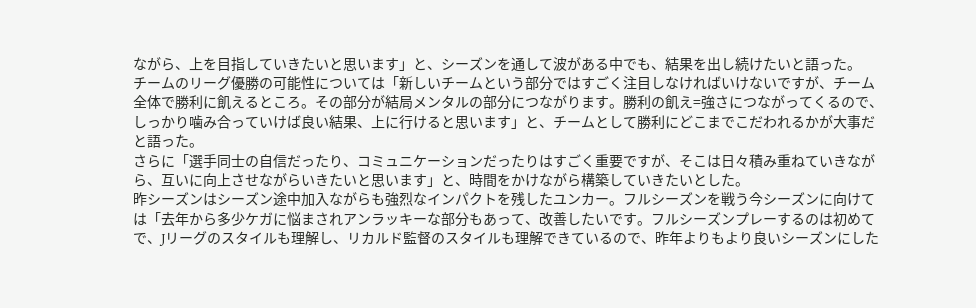ながら、上を目指していきたいと思います」と、シーズンを通して波がある中でも、結果を出し続けたいと語った。
チームのリーグ優勝の可能性については「新しいチームという部分ではすごく注目しなければいけないですが、チーム全体で勝利に飢えるところ。その部分が結局メンタルの部分につながります。勝利の飢え=強さにつながってくるので、しっかり噛み合っていけば良い結果、上に行けると思います」と、チームとして勝利にどこまでこだわれるかが大事だと語った。
さらに「選手同士の自信だったり、コミュニケーションだったりはすごく重要ですが、そこは日々積み重ねていきながら、互いに向上させながらいきたいと思います」と、時間をかけながら構築していきたいとした。
昨シーズンはシーズン途中加入ながらも強烈なインパクトを残したユンカー。フルシーズンを戦う今シーズンに向けては「去年から多少ケガに悩まされアンラッキーな部分もあって、改善したいです。フルシーズンプレーするのは初めてで、Jリーグのスタイルも理解し、リカルド監督のスタイルも理解できているので、昨年よりもより良いシーズンにした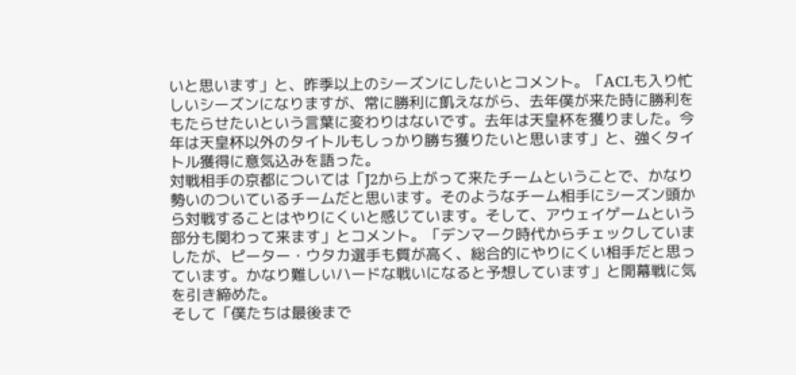いと思います」と、昨季以上のシーズンにしたいとコメント。「ACLも入り忙しいシーズンになりますが、常に勝利に飢えながら、去年僕が来た時に勝利をもたらせたいという言葉に変わりはないです。去年は天皇杯を獲りました。今年は天皇杯以外のタイトルもしっかり勝ち獲りたいと思います」と、強くタイトル獲得に意気込みを語った。
対戦相手の京都については「J2から上がって来たチームということで、かなり勢いのついているチームだと思います。そのようなチーム相手にシーズン頭から対戦することはやりにくいと感じています。そして、アウェイゲームという部分も関わって来ます」とコメント。「デンマーク時代からチェックしていましたが、ピーター・ウタカ選手も質が高く、総合的にやりにくい相手だと思っています。かなり難しいハードな戦いになると予想しています」と開幕戦に気を引き締めた。
そして「僕たちは最後まで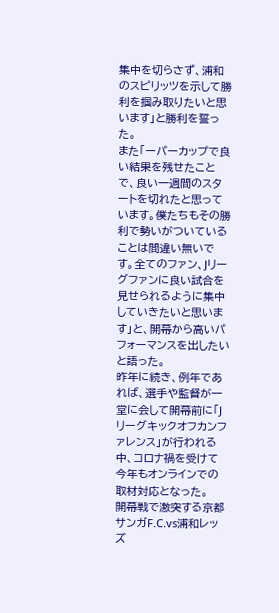集中を切らさず、浦和のスピリッツを示して勝利を掴み取りたいと思います」と勝利を誓った。
また「ーパーカップで良い結果を残せたことで、良い一週間のスタートを切れたと思っています。僕たちもその勝利で勢いがついていることは間違い無いです。全てのファン、Jリーグファンに良い試合を見せられるように集中していきたいと思います」と、開幕から高いパフォーマンスを出したいと語った。
昨年に続き、例年であれば、選手や監督が一堂に会して開幕前に「Jリーグキックオフカンファレンス」が行われる中、コロナ禍を受けて今年もオンラインでの取材対応となった。
開幕戦で激突する京都サンガF.C.vs浦和レッズ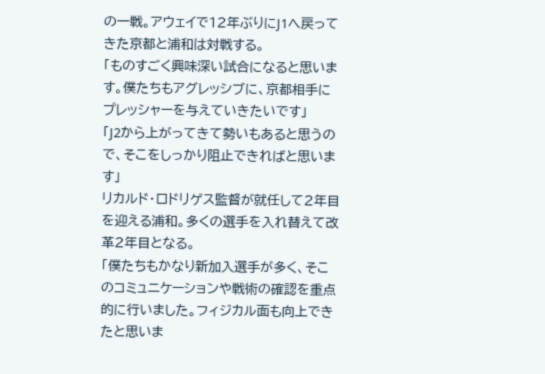の一戦。アウェイで12年ぶりにJ1へ戻ってきた京都と浦和は対戦する。
「ものすごく興味深い試合になると思います。僕たちもアグレッシブに、京都相手にプレッシャーを与えていきたいです」
「J2から上がってきて勢いもあると思うので、そこをしっかり阻止できればと思います」
リカルド・ロドリゲス監督が就任して2年目を迎える浦和。多くの選手を入れ替えて改革2年目となる。
「僕たちもかなり新加入選手が多く、そこのコミュニケーションや戦術の確認を重点的に行いました。フィジカル面も向上できたと思いま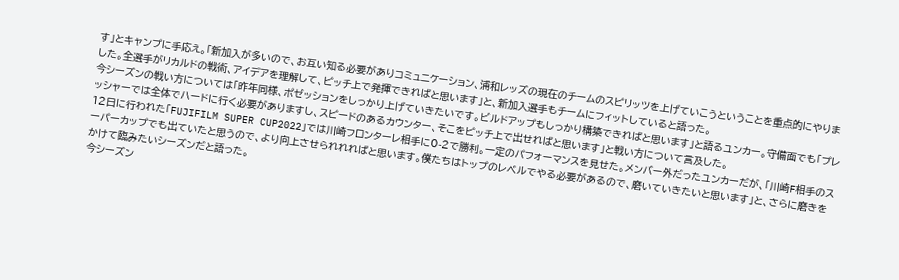す」とキャンプに手応え。「新加入が多いので、お互い知る必要がありコミュニケーション、浦和レッズの現在のチームのスピリッツを上げていこうということを重点的にやりました。全選手がリカルドの戦術、アイデアを理解して、ピッチ上で発揮できればと思います」と、新加入選手もチームにフィットしていると語った。
今シーズンの戦い方については「昨年同様、ポゼッションをしっかり上げていきたいです。ビルドアップもしっかり構築できればと思います」と語るユンカー。守備面でも「プレッシャーでは全体でハードに行く必要がありますし、スピードのあるカウンター、そこをピッチ上で出せればと思います」と戦い方について言及した。
12日に行われた「FUJIFILM SUPER CUP2022」では川崎フロンターレ相手に0-2で勝利。一定のパフォーマンスを見せた。メンバー外だったユンカーだが、「川崎F相手のスーパーカップでも出ていたと思うので、より向上させられれればと思います。僕たちはトップのレベルでやる必要があるので、磨いていきたいと思います」と、さらに磨きをかけて臨みたいシーズンだと語った。
今シーズン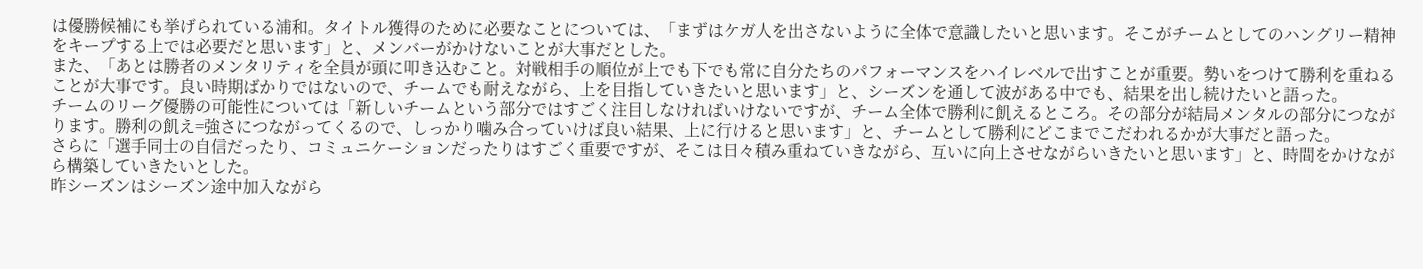は優勝候補にも挙げられている浦和。タイトル獲得のために必要なことについては、「まずはケガ人を出さないように全体で意識したいと思います。そこがチームとしてのハングリー精神をキープする上では必要だと思います」と、メンバーがかけないことが大事だとした。
また、「あとは勝者のメンタリティを全員が頭に叩き込むこと。対戦相手の順位が上でも下でも常に自分たちのパフォーマンスをハイレベルで出すことが重要。勢いをつけて勝利を重ねることが大事です。良い時期ばかりではないので、チームでも耐えながら、上を目指していきたいと思います」と、シーズンを通して波がある中でも、結果を出し続けたいと語った。
チームのリーグ優勝の可能性については「新しいチームという部分ではすごく注目しなければいけないですが、チーム全体で勝利に飢えるところ。その部分が結局メンタルの部分につながります。勝利の飢え=強さにつながってくるので、しっかり噛み合っていけば良い結果、上に行けると思います」と、チームとして勝利にどこまでこだわれるかが大事だと語った。
さらに「選手同士の自信だったり、コミュニケーションだったりはすごく重要ですが、そこは日々積み重ねていきながら、互いに向上させながらいきたいと思います」と、時間をかけながら構築していきたいとした。
昨シーズンはシーズン途中加入ながら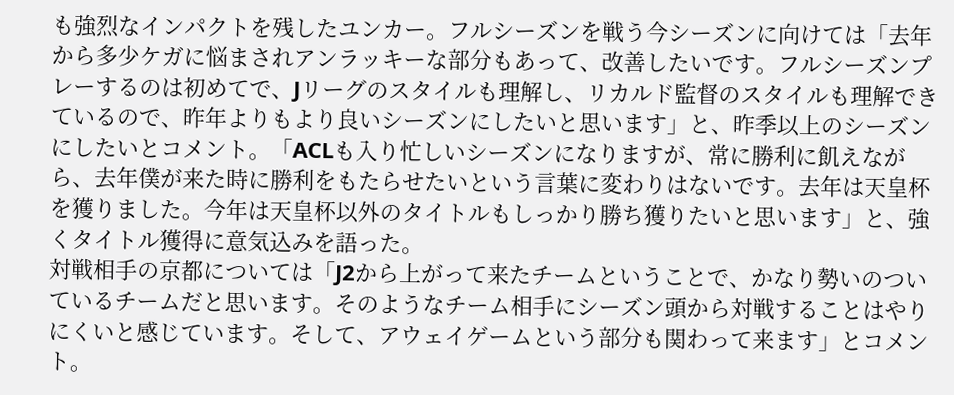も強烈なインパクトを残したユンカー。フルシーズンを戦う今シーズンに向けては「去年から多少ケガに悩まされアンラッキーな部分もあって、改善したいです。フルシーズンプレーするのは初めてで、Jリーグのスタイルも理解し、リカルド監督のスタイルも理解できているので、昨年よりもより良いシーズンにしたいと思います」と、昨季以上のシーズンにしたいとコメント。「ACLも入り忙しいシーズンになりますが、常に勝利に飢えながら、去年僕が来た時に勝利をもたらせたいという言葉に変わりはないです。去年は天皇杯を獲りました。今年は天皇杯以外のタイトルもしっかり勝ち獲りたいと思います」と、強くタイトル獲得に意気込みを語った。
対戦相手の京都については「J2から上がって来たチームということで、かなり勢いのついているチームだと思います。そのようなチーム相手にシーズン頭から対戦することはやりにくいと感じています。そして、アウェイゲームという部分も関わって来ます」とコメント。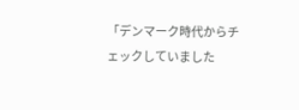「デンマーク時代からチェックしていました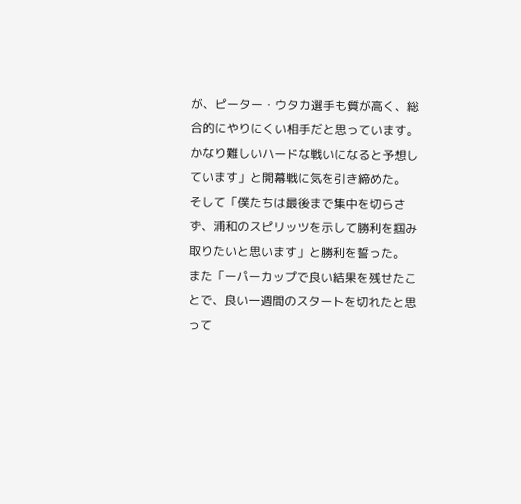が、ピーター・ウタカ選手も質が高く、総合的にやりにくい相手だと思っています。かなり難しいハードな戦いになると予想しています」と開幕戦に気を引き締めた。
そして「僕たちは最後まで集中を切らさず、浦和のスピリッツを示して勝利を掴み取りたいと思います」と勝利を誓った。
また「ーパーカップで良い結果を残せたことで、良い一週間のスタートを切れたと思って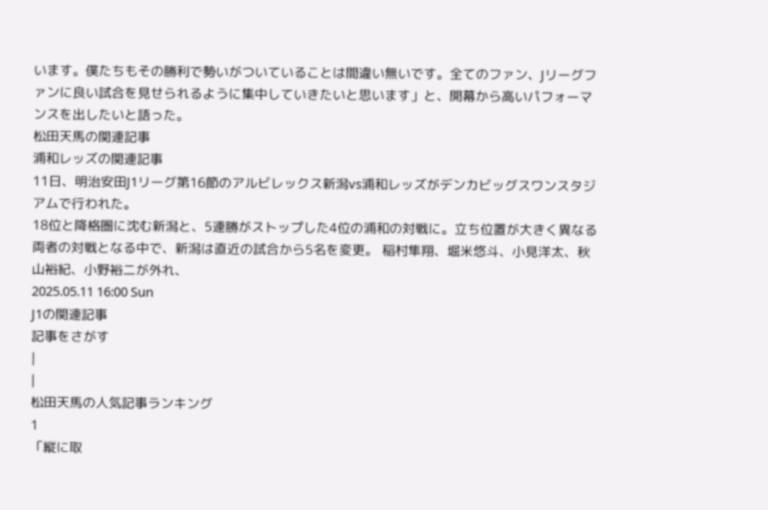います。僕たちもその勝利で勢いがついていることは間違い無いです。全てのファン、Jリーグファンに良い試合を見せられるように集中していきたいと思います」と、開幕から高いパフォーマンスを出したいと語った。
松田天馬の関連記事
浦和レッズの関連記事
11日、明治安田J1リーグ第16節のアルビレックス新潟vs浦和レッズがデンカビッグスワンスタジアムで行われた。
18位と降格圏に沈む新潟と、5連勝がストップした4位の浦和の対戦に。立ち位置が大きく異なる両者の対戦となる中で、新潟は直近の試合から5名を変更。 稲村隼翔、堀米悠斗、小見洋太、秋山裕紀、小野裕二が外れ、
2025.05.11 16:00 Sun
J1の関連記事
記事をさがす
|
|
松田天馬の人気記事ランキング
1
「縦に取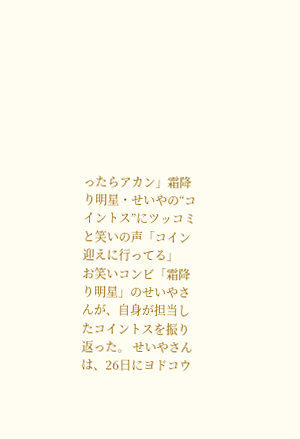ったらアカン」霜降り明星・せいやの“コイントス”にツッコミと笑いの声「コイン迎えに行ってる」
お笑いコンビ「霜降り明星」のせいやさんが、自身が担当したコイントスを振り返った。 せいやさんは、26日にヨドコウ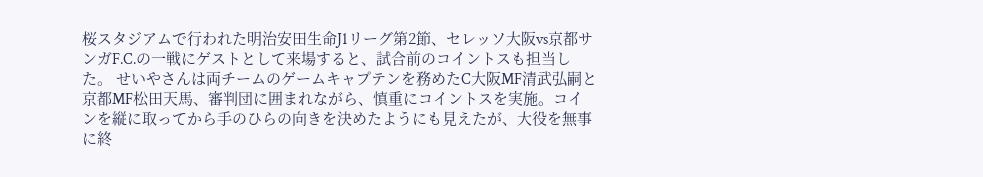桜スタジアムで行われた明治安田生命J1リーグ第2節、セレッソ大阪vs京都サンガF.C.の一戦にゲストとして来場すると、試合前のコイントスも担当した。 せいやさんは両チームのゲームキャプテンを務めたC大阪MF清武弘嗣と京都MF松田天馬、審判団に囲まれながら、慎重にコイントスを実施。コインを縦に取ってから手のひらの向きを決めたようにも見えたが、大役を無事に終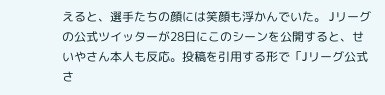えると、選手たちの顔には笑顔も浮かんでいた。 Jリーグの公式ツイッターが28日にこのシーンを公開すると、せいやさん本人も反応。投稿を引用する形で「Jリーグ公式さ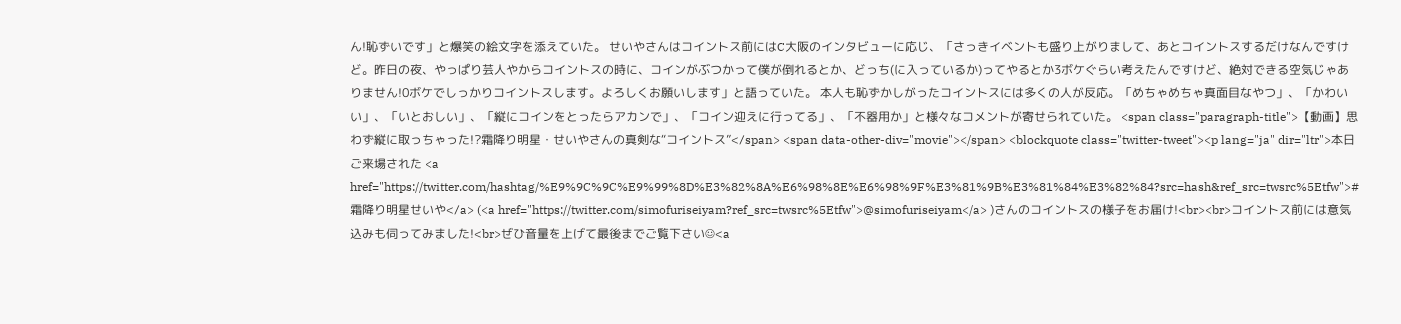ん!恥ずいです」と爆笑の絵文字を添えていた。 せいやさんはコイントス前にはC大阪のインタビューに応じ、「さっきイベントも盛り上がりまして、あとコイントスするだけなんですけど。昨日の夜、やっぱり芸人やからコイントスの時に、コインがぶつかって僕が倒れるとか、どっち(に入っているか)ってやるとか3ボケぐらい考えたんですけど、絶対できる空気じゃありません!0ボケでしっかりコイントスします。よろしくお願いします」と語っていた。 本人も恥ずかしがったコイントスには多くの人が反応。「めちゃめちゃ真面目なやつ」、「かわいい」、「いとおしい」、「縦にコインをとったらアカンで」、「コイン迎えに行ってる」、「不器用か」と様々なコメントが寄せられていた。 <span class="paragraph-title">【動画】思わず縦に取っちゃった!?霜降り明星・せいやさんの真剣な“コイントス”</span> <span data-other-div="movie"></span> <blockquote class="twitter-tweet"><p lang="ja" dir="ltr">本日ご来場された <a href="https://twitter.com/hashtag/%E9%9C%9C%E9%99%8D%E3%82%8A%E6%98%8E%E6%98%9F%E3%81%9B%E3%81%84%E3%82%84?src=hash&ref_src=twsrc%5Etfw">#霜降り明星せいや</a> (<a href="https://twitter.com/simofuriseiyam?ref_src=twsrc%5Etfw">@simofuriseiyam</a> )さんのコイントスの様子をお届け!<br><br>コイントス前には意気込みも伺ってみました!<br>ぜひ音量を上げて最後までご覧下さい☺<a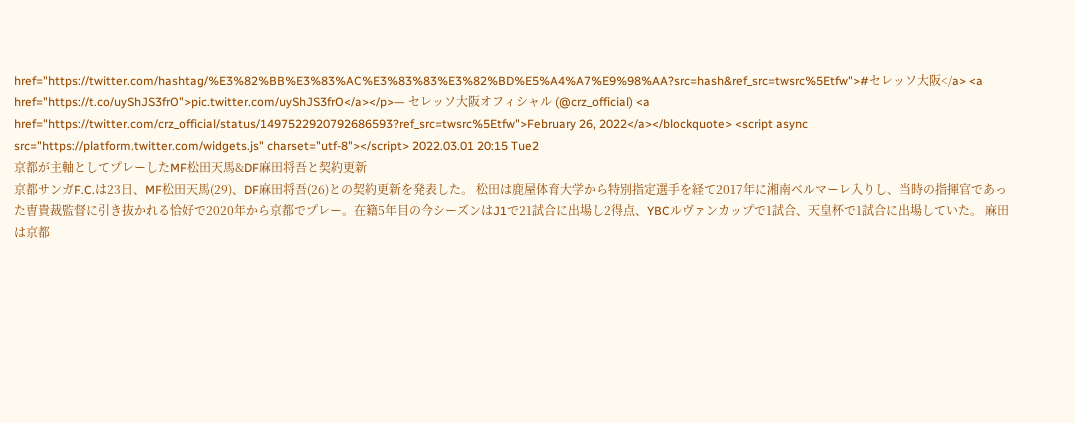href="https://twitter.com/hashtag/%E3%82%BB%E3%83%AC%E3%83%83%E3%82%BD%E5%A4%A7%E9%98%AA?src=hash&ref_src=twsrc%5Etfw">#セレッソ大阪</a> <a href="https://t.co/uyShJS3frO">pic.twitter.com/uyShJS3frO</a></p>— セレッソ大阪オフィシャル (@crz_official) <a href="https://twitter.com/crz_official/status/1497522920792686593?ref_src=twsrc%5Etfw">February 26, 2022</a></blockquote> <script async src="https://platform.twitter.com/widgets.js" charset="utf-8"></script> 2022.03.01 20:15 Tue2
京都が主軸としてプレーしたMF松田天馬&DF麻田将吾と契約更新
京都サンガF.C.は23日、MF松田天馬(29)、DF麻田将吾(26)との契約更新を発表した。 松田は鹿屋体育大学から特別指定選手を経て2017年に湘南ベルマーレ入りし、当時の指揮官であった曺貴裁監督に引き抜かれる恰好で2020年から京都でプレー。在籍5年目の今シーズンはJ1で21試合に出場し2得点、YBCルヴァンカップで1試合、天皇杯で1試合に出場していた。 麻田は京都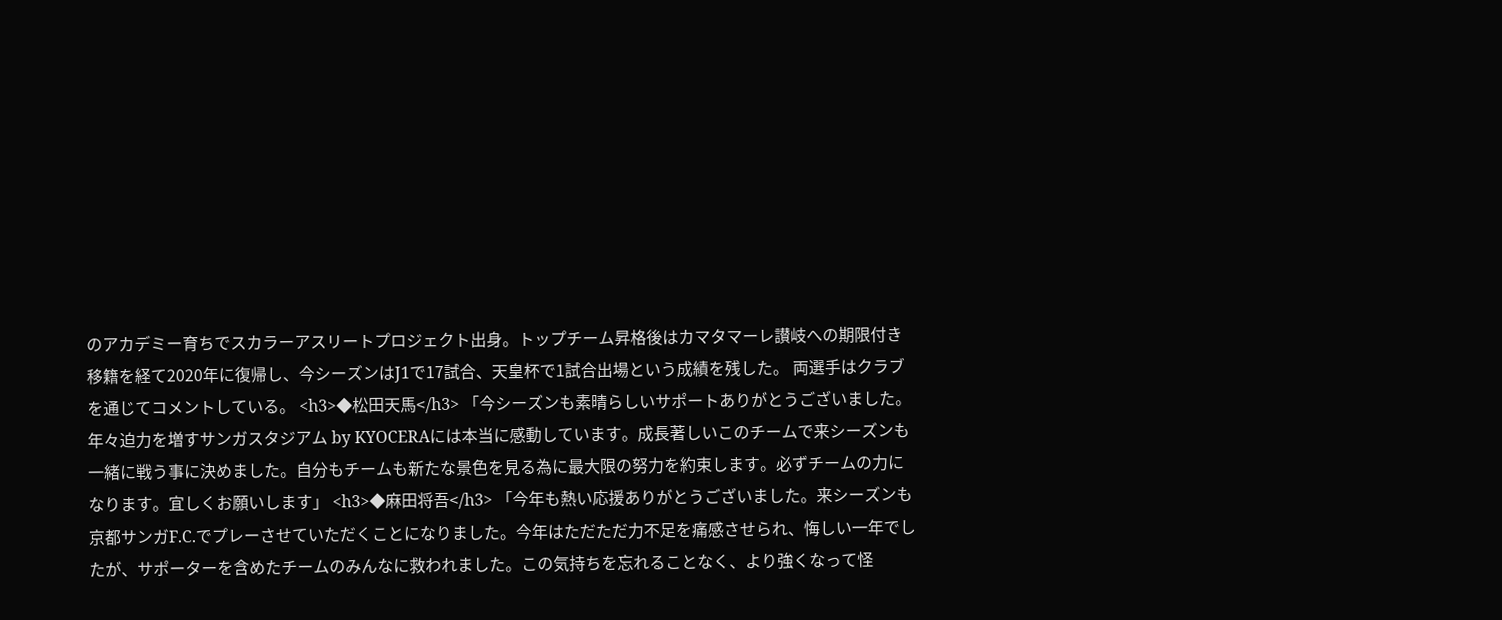のアカデミー育ちでスカラーアスリートプロジェクト出身。トップチーム昇格後はカマタマーレ讃岐への期限付き移籍を経て2020年に復帰し、今シーズンはJ1で17試合、天皇杯で1試合出場という成績を残した。 両選手はクラブを通じてコメントしている。 <h3>◆松田天馬</h3> 「今シーズンも素晴らしいサポートありがとうございました。年々迫力を増すサンガスタジアム by KYOCERAには本当に感動しています。成長著しいこのチームで来シーズンも一緒に戦う事に決めました。自分もチームも新たな景色を見る為に最大限の努力を約束します。必ずチームの力になります。宜しくお願いします」 <h3>◆麻田将吾</h3> 「今年も熱い応援ありがとうございました。来シーズンも京都サンガF.C.でプレーさせていただくことになりました。今年はただただ力不足を痛感させられ、悔しい一年でしたが、サポーターを含めたチームのみんなに救われました。この気持ちを忘れることなく、より強くなって怪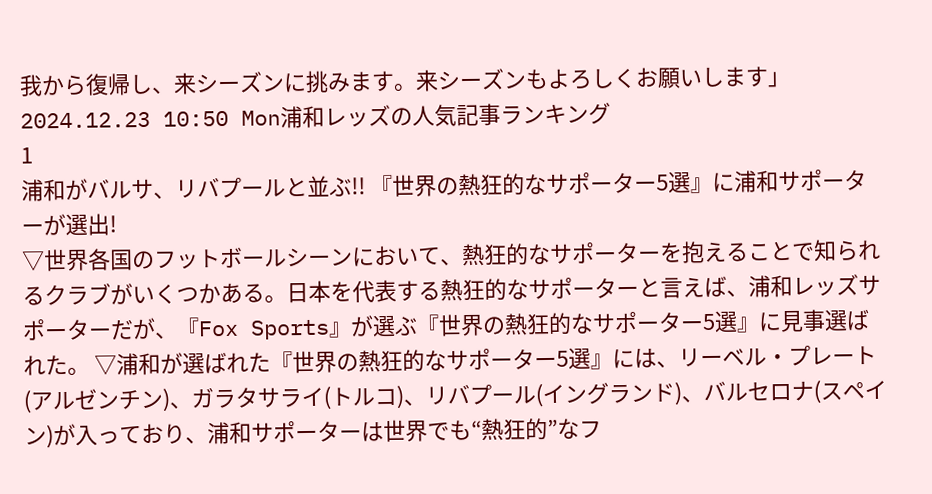我から復帰し、来シーズンに挑みます。来シーズンもよろしくお願いします」 2024.12.23 10:50 Mon浦和レッズの人気記事ランキング
1
浦和がバルサ、リバプールと並ぶ!! 『世界の熱狂的なサポーター5選』に浦和サポーターが選出!
▽世界各国のフットボールシーンにおいて、熱狂的なサポーターを抱えることで知られるクラブがいくつかある。日本を代表する熱狂的なサポーターと言えば、浦和レッズサポーターだが、『Fox Sports』が選ぶ『世界の熱狂的なサポーター5選』に見事選ばれた。 ▽浦和が選ばれた『世界の熱狂的なサポーター5選』には、リーベル・プレート(アルゼンチン)、ガラタサライ(トルコ)、リバプール(イングランド)、バルセロナ(スペイン)が入っており、浦和サポーターは世界でも“熱狂的”なフ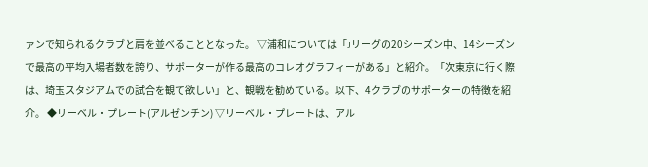ァンで知られるクラブと肩を並べることとなった。 ▽浦和については「Jリーグの20シーズン中、14シーズンで最高の平均入場者数を誇り、サポーターが作る最高のコレオグラフィーがある」と紹介。「次東京に行く際は、埼玉スタジアムでの試合を観て欲しい」と、観戦を勧めている。以下、4クラブのサポーターの特徴を紹介。 ◆リーベル・プレート(アルゼンチン) ▽リーベル・プレートは、アル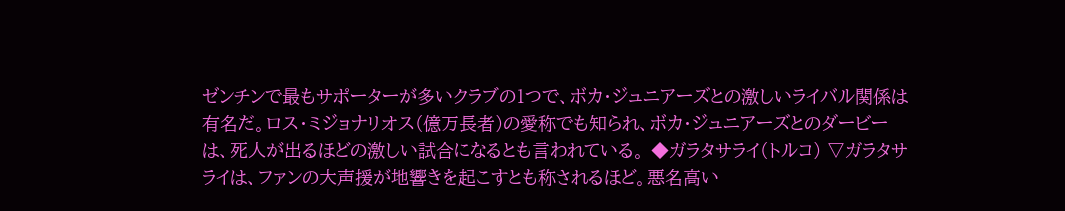ゼンチンで最もサポーターが多いクラブの1つで、ボカ・ジュニアーズとの激しいライバル関係は有名だ。ロス・ミジョナリオス(億万長者)の愛称でも知られ、ボカ・ジュニアーズとのダービーは、死人が出るほどの激しい試合になるとも言われている。 ◆ガラタサライ(トルコ) ▽ガラタサライは、ファンの大声援が地響きを起こすとも称されるほど。悪名高い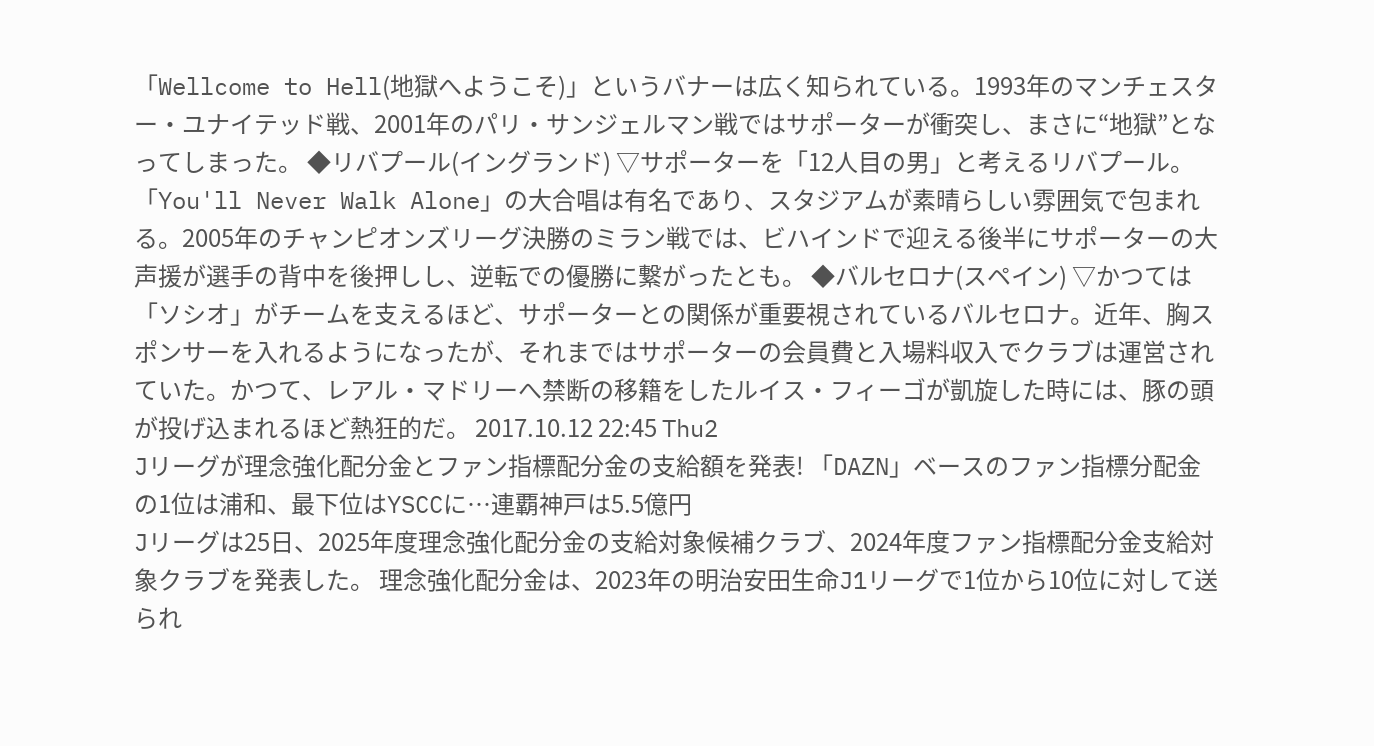「Wellcome to Hell(地獄へようこそ)」というバナーは広く知られている。1993年のマンチェスター・ユナイテッド戦、2001年のパリ・サンジェルマン戦ではサポーターが衝突し、まさに“地獄”となってしまった。 ◆リバプール(イングランド) ▽サポーターを「12人目の男」と考えるリバプール。「You'll Never Walk Alone」の大合唱は有名であり、スタジアムが素晴らしい雰囲気で包まれる。2005年のチャンピオンズリーグ決勝のミラン戦では、ビハインドで迎える後半にサポーターの大声援が選手の背中を後押しし、逆転での優勝に繋がったとも。 ◆バルセロナ(スペイン) ▽かつては「ソシオ」がチームを支えるほど、サポーターとの関係が重要視されているバルセロナ。近年、胸スポンサーを入れるようになったが、それまではサポーターの会員費と入場料収入でクラブは運営されていた。かつて、レアル・マドリーへ禁断の移籍をしたルイス・フィーゴが凱旋した時には、豚の頭が投げ込まれるほど熱狂的だ。 2017.10.12 22:45 Thu2
Jリーグが理念強化配分金とファン指標配分金の支給額を発表! 「DAZN」ベースのファン指標分配金の1位は浦和、最下位はYSCCに…連覇神戸は5.5億円
Jリーグは25日、2025年度理念強化配分金の支給対象候補クラブ、2024年度ファン指標配分金支給対象クラブを発表した。 理念強化配分金は、2023年の明治安田生命J1リーグで1位から10位に対して送られ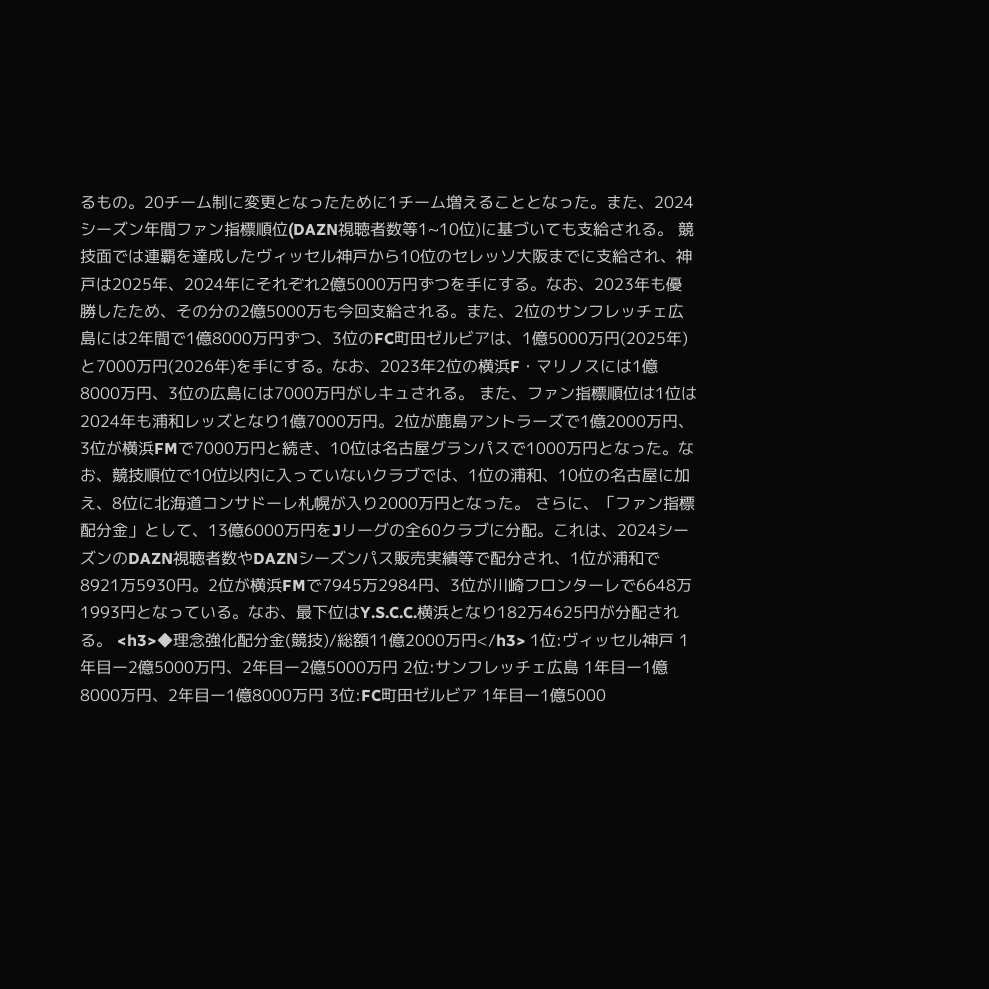るもの。20チーム制に変更となったために1チーム増えることとなった。また、2024シーズン年間ファン指標順位(DAZN視聴者数等1~10位)に基づいても支給される。 競技面では連覇を達成したヴィッセル神戸から10位のセレッソ大阪までに支給され、神戸は2025年、2024年にそれぞれ2億5000万円ずつを手にする。なお、2023年も優勝したため、その分の2億5000万も今回支給される。また、2位のサンフレッチェ広島には2年間で1億8000万円ずつ、3位のFC町田ゼルビアは、1億5000万円(2025年)と7000万円(2026年)を手にする。なお、2023年2位の横浜F・マリノスには1億8000万円、3位の広島には7000万円がしキュされる。 また、ファン指標順位は1位は2024年も浦和レッズとなり1億7000万円。2位が鹿島アントラーズで1億2000万円、3位が横浜FMで7000万円と続き、10位は名古屋グランパスで1000万円となった。なお、競技順位で10位以内に入っていないクラブでは、1位の浦和、10位の名古屋に加え、8位に北海道コンサドーレ札幌が入り2000万円となった。 さらに、「ファン指標配分金」として、13億6000万円をJリーグの全60クラブに分配。これは、2024シーズンのDAZN視聴者数やDAZNシーズンパス販売実績等で配分され、1位が浦和で8921万5930円。2位が横浜FMで7945万2984円、3位が川崎フロンターレで6648万1993円となっている。なお、最下位はY.S.C.C.横浜となり182万4625円が分配される。 <h3>◆理念強化配分金(競技)/総額11億2000万円</h3> 1位:ヴィッセル神戸 1年目ー2億5000万円、2年目ー2億5000万円 2位:サンフレッチェ広島 1年目ー1億8000万円、2年目ー1億8000万円 3位:FC町田ゼルビア 1年目ー1億5000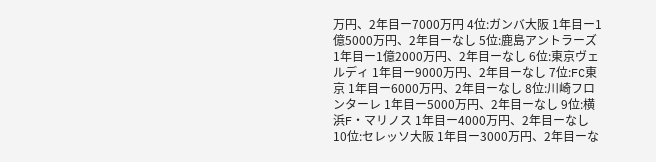万円、2年目ー7000万円 4位:ガンバ大阪 1年目ー1億5000万円、2年目ーなし 5位:鹿島アントラーズ 1年目ー1億2000万円、2年目ーなし 6位:東京ヴェルディ 1年目ー9000万円、2年目ーなし 7位:FC東京 1年目ー6000万円、2年目ーなし 8位:川崎フロンターレ 1年目ー5000万円、2年目ーなし 9位:横浜F・マリノス 1年目ー4000万円、2年目ーなし 10位:セレッソ大阪 1年目ー3000万円、2年目ーな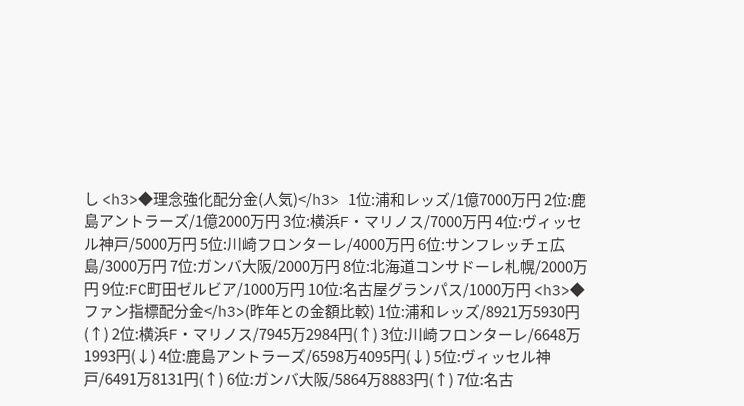し <h3>◆理念強化配分金(人気)</h3> 1位:浦和レッズ/1億7000万円 2位:鹿島アントラーズ/1億2000万円 3位:横浜F・マリノス/7000万円 4位:ヴィッセル神戸/5000万円 5位:川崎フロンターレ/4000万円 6位:サンフレッチェ広島/3000万円 7位:ガンバ大阪/2000万円 8位:北海道コンサドーレ札幌/2000万円 9位:FC町田ゼルビア/1000万円 10位:名古屋グランパス/1000万円 <h3>◆ファン指標配分金</h3>(昨年との金額比較) 1位:浦和レッズ/8921万5930円(↑) 2位:横浜F・マリノス/7945万2984円(↑) 3位:川崎フロンターレ/6648万1993円(↓) 4位:鹿島アントラーズ/6598万4095円(↓) 5位:ヴィッセル神戸/6491万8131円(↑) 6位:ガンバ大阪/5864万8883円(↑) 7位:名古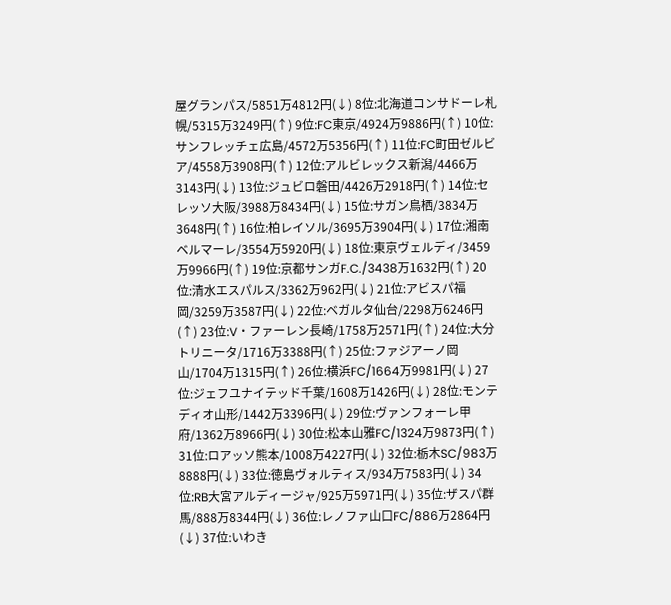屋グランパス/5851万4812円(↓) 8位:北海道コンサドーレ札幌/5315万3249円(↑) 9位:FC東京/4924万9886円(↑) 10位:サンフレッチェ広島/4572万5356円(↑) 11位:FC町田ゼルビア/4558万3908円(↑) 12位:アルビレックス新潟/4466万3143円(↓) 13位:ジュビロ磐田/4426万2918円(↑) 14位:セレッソ大阪/3988万8434円(↓) 15位:サガン鳥栖/3834万3648円(↑) 16位:柏レイソル/3695万3904円(↓) 17位:湘南ベルマーレ/3554万5920円(↓) 18位:東京ヴェルディ/3459万9966円(↑) 19位:京都サンガF.C./3438万1632円(↑) 20位:清水エスパルス/3362万962円(↓) 21位:アビスパ福岡/3259万3587円(↓) 22位:ベガルタ仙台/2298万6246円(↑) 23位:V・ファーレン長崎/1758万2571円(↑) 24位:大分トリニータ/1716万3388円(↑) 25位:ファジアーノ岡山/1704万1315円(↑) 26位:横浜FC/1664万9981円(↓) 27位:ジェフユナイテッド千葉/1608万1426円(↓) 28位:モンテディオ山形/1442万3396円(↓) 29位:ヴァンフォーレ甲府/1362万8966円(↓) 30位:松本山雅FC/1324万9873円(↑) 31位:ロアッソ熊本/1008万4227円(↓) 32位:栃木SC/983万8888円(↓) 33位:徳島ヴォルティス/934万7583円(↓) 34位:RB大宮アルディージャ/925万5971円(↓) 35位:ザスパ群馬/888万8344円(↓) 36位:レノファ山口FC/886万2864円(↓) 37位:いわき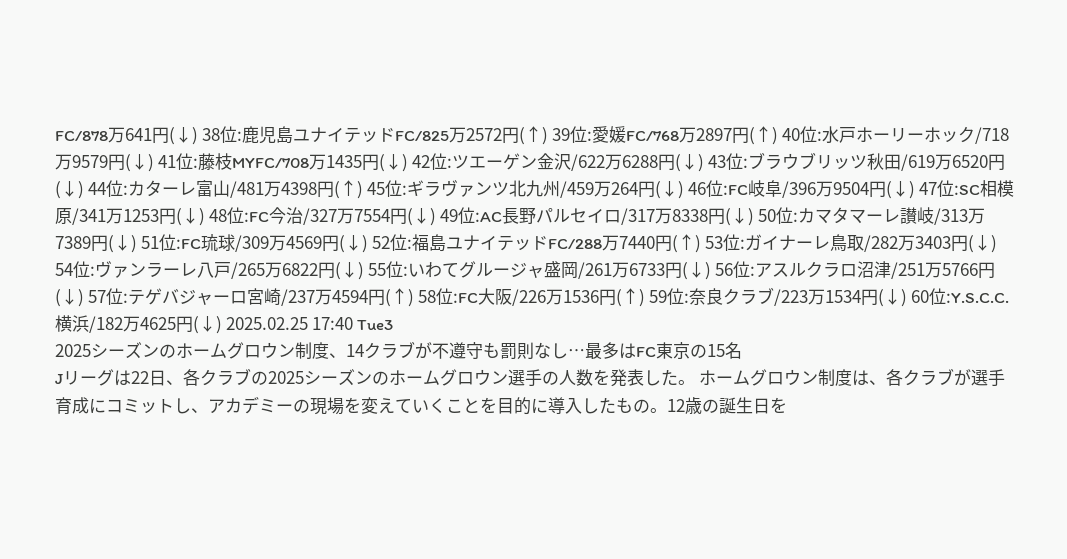FC/878万641円(↓) 38位:鹿児島ユナイテッドFC/825万2572円(↑) 39位:愛媛FC/768万2897円(↑) 40位:水戸ホーリーホック/718万9579円(↓) 41位:藤枝MYFC/708万1435円(↓) 42位:ツエーゲン金沢/622万6288円(↓) 43位:ブラウブリッツ秋田/619万6520円(↓) 44位:カターレ富山/481万4398円(↑) 45位:ギラヴァンツ北九州/459万264円(↓) 46位:FC岐阜/396万9504円(↓) 47位:SC相模原/341万1253円(↓) 48位:FC今治/327万7554円(↓) 49位:AC長野パルセイロ/317万8338円(↓) 50位:カマタマーレ讃岐/313万7389円(↓) 51位:FC琉球/309万4569円(↓) 52位:福島ユナイテッドFC/288万7440円(↑) 53位:ガイナーレ鳥取/282万3403円(↓) 54位:ヴァンラーレ八戸/265万6822円(↓) 55位:いわてグルージャ盛岡/261万6733円(↓) 56位:アスルクラロ沼津/251万5766円(↓) 57位:テゲバジャーロ宮崎/237万4594円(↑) 58位:FC大阪/226万1536円(↑) 59位:奈良クラブ/223万1534円(↓) 60位:Y.S.C.C.横浜/182万4625円(↓) 2025.02.25 17:40 Tue3
2025シーズンのホームグロウン制度、14クラブが不遵守も罰則なし…最多はFC東京の15名
Jリーグは22日、各クラブの2025シーズンのホームグロウン選手の人数を発表した。 ホームグロウン制度は、各クラブが選手育成にコミットし、アカデミーの現場を変えていくことを目的に導入したもの。12歳の誕生日を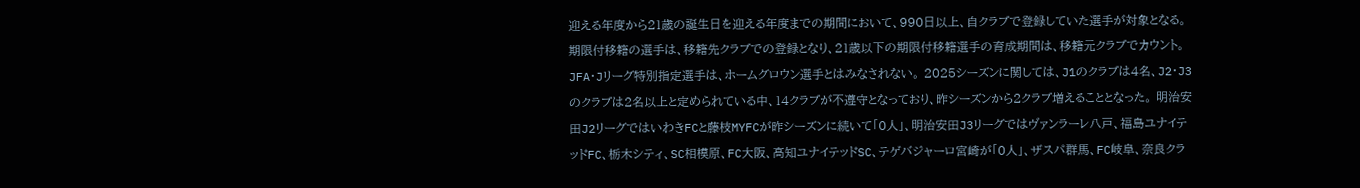迎える年度から21歳の誕生日を迎える年度までの期間において、990日以上、自クラブで登録していた選手が対象となる。 期限付移籍の選手は、移籍先クラブでの登録となり、21歳以下の期限付移籍選手の育成期間は、移籍元クラブでカウント。JFA・Jリーグ特別指定選手は、ホームグロウン選手とはみなされない。 2025シーズンに関しては、J1のクラブは4名、J2・J3のクラブは2名以上と定められている中、14クラブが不遵守となっており、昨シーズンから2クラブ増えることとなった。 明治安田J2リーグではいわきFCと藤枝MYFCが昨シーズンに続いて「0人」、明治安田J3リーグではヴァンラーレ八戸、福島ユナイテッドFC、栃木シティ、SC相模原、FC大阪、高知ユナイテッドSC、テゲバジャーロ宮崎が「0人」、ザスパ群馬、FC岐阜、奈良クラ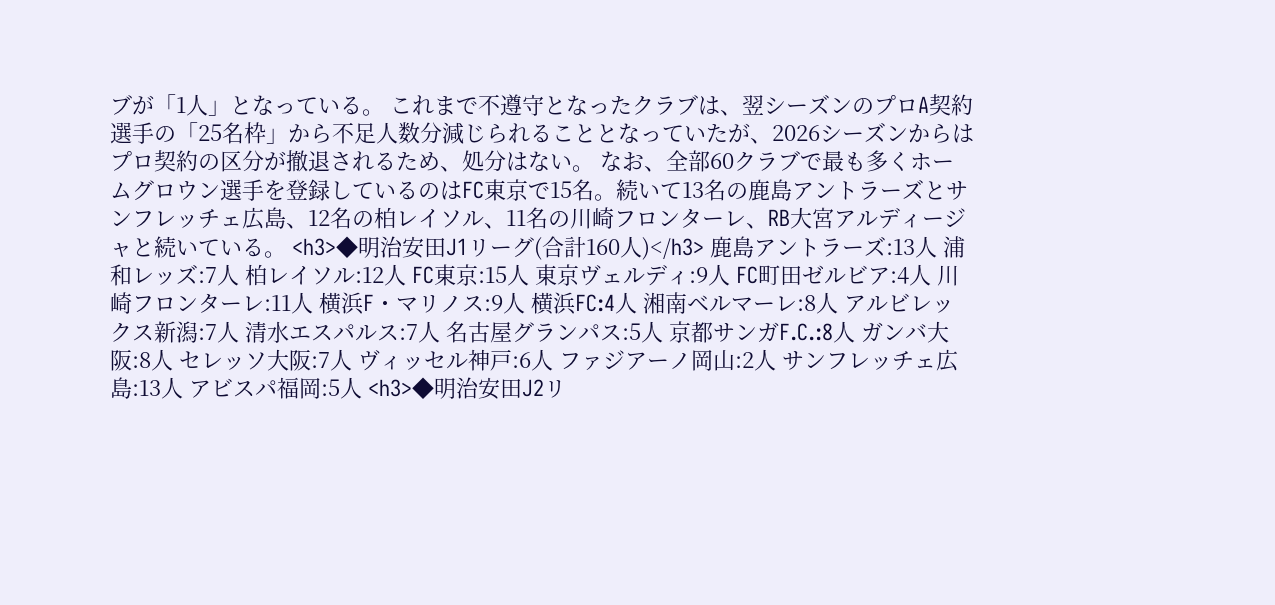ブが「1人」となっている。 これまで不遵守となったクラブは、翌シーズンのプロA契約選手の「25名枠」から不足人数分減じられることとなっていたが、2026シーズンからはプロ契約の区分が撤退されるため、処分はない。 なお、全部60クラブで最も多くホームグロウン選手を登録しているのはFC東京で15名。続いて13名の鹿島アントラーズとサンフレッチェ広島、12名の柏レイソル、11名の川崎フロンターレ、RB大宮アルディージャと続いている。 <h3>◆明治安田J1リーグ(合計160人)</h3> 鹿島アントラーズ:13人 浦和レッズ:7人 柏レイソル:12人 FC東京:15人 東京ヴェルディ:9人 FC町田ゼルビア:4人 川崎フロンターレ:11人 横浜F・マリノス:9人 横浜FC:4人 湘南ベルマーレ:8人 アルビレックス新潟:7人 清水エスパルス:7人 名古屋グランパス:5人 京都サンガF.C.:8人 ガンバ大阪:8人 セレッソ大阪:7人 ヴィッセル神戸:6人 ファジアーノ岡山:2人 サンフレッチェ広島:13人 アビスパ福岡:5人 <h3>◆明治安田J2リ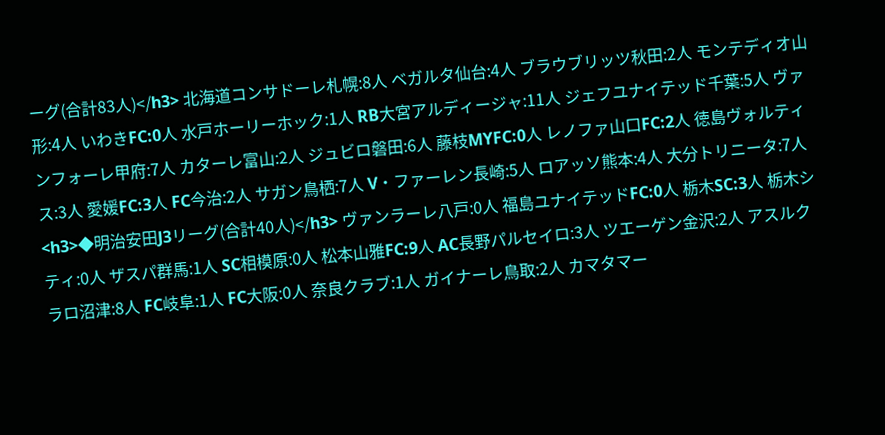ーグ(合計83人)</h3> 北海道コンサドーレ札幌:8人 ベガルタ仙台:4人 ブラウブリッツ秋田:2人 モンテディオ山形:4人 いわきFC:0人 水戸ホーリーホック:1人 RB大宮アルディージャ:11人 ジェフユナイテッド千葉:5人 ヴァンフォーレ甲府:7人 カターレ富山:2人 ジュビロ磐田:6人 藤枝MYFC:0人 レノファ山口FC:2人 徳島ヴォルティス:3人 愛媛FC:3人 FC今治:2人 サガン鳥栖:7人 V・ファーレン長崎:5人 ロアッソ熊本:4人 大分トリニータ:7人 <h3>◆明治安田J3リーグ(合計40人)</h3> ヴァンラーレ八戸:0人 福島ユナイテッドFC:0人 栃木SC:3人 栃木シティ:0人 ザスパ群馬:1人 SC相模原:0人 松本山雅FC:9人 AC長野パルセイロ:3人 ツエーゲン金沢:2人 アスルクラロ沼津:8人 FC岐阜:1人 FC大阪:0人 奈良クラブ:1人 ガイナーレ鳥取:2人 カマタマー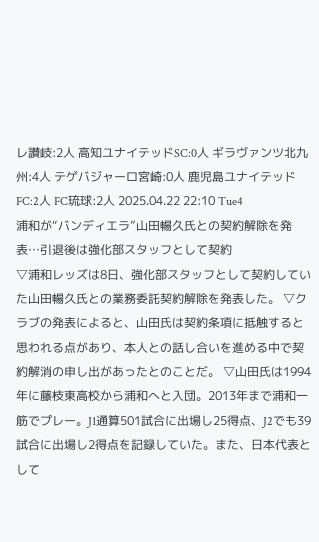レ讃岐:2人 高知ユナイテッドSC:0人 ギラヴァンツ北九州:4人 テゲバジャーロ宮崎:0人 鹿児島ユナイテッドFC:2人 FC琉球:2人 2025.04.22 22:10 Tue4
浦和が“バンディエラ”山田暢久氏との契約解除を発表…引退後は強化部スタッフとして契約
▽浦和レッズは8日、強化部スタッフとして契約していた山田暢久氏との業務委託契約解除を発表した。 ▽クラブの発表によると、山田氏は契約条項に抵触すると思われる点があり、本人との話し合いを進める中で契約解消の申し出があったとのことだ。 ▽山田氏は1994年に藤枝東高校から浦和へと入団。2013年まで浦和一筋でプレー。J1通算501試合に出場し25得点、J2でも39試合に出場し2得点を記録していた。また、日本代表として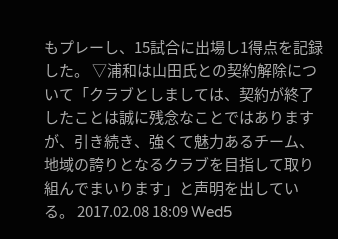もプレーし、15試合に出場し1得点を記録した。 ▽浦和は山田氏との契約解除について「クラブとしましては、契約が終了したことは誠に残念なことではありますが、引き続き、強くて魅力あるチーム、地域の誇りとなるクラブを目指して取り組んでまいります」と声明を出している。 2017.02.08 18:09 Wed5